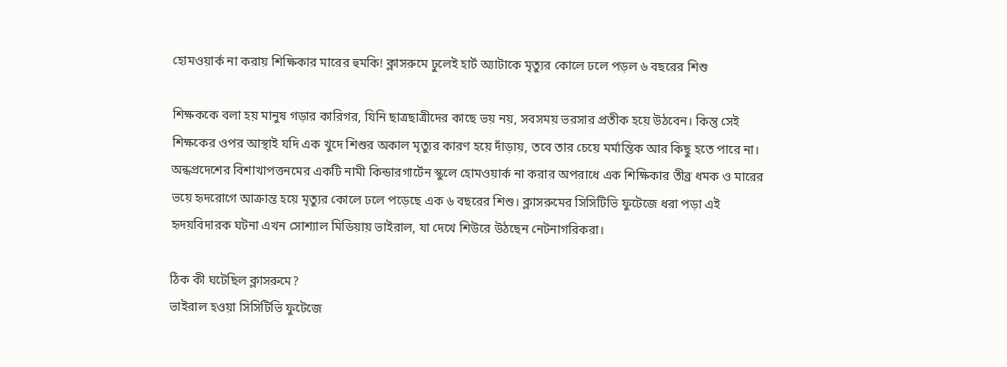হোমওয়ার্ক না করায় শিক্ষিকার মারের হুমকি! ক্লাসরুমে ঢুলেই হার্ট অ্যাটাকে মৃত্যুর কোলে ঢলে পড়ল ৬ বছরের শিশু

শিক্ষককে বলা হয় মানুষ গড়ার কারিগর, যিনি ছাত্রছাত্রীদের কাছে ভয় নয়, সবসময় ভরসার প্রতীক হয়ে উঠবেন। কিন্তু সেই শিক্ষকের ওপর আস্থাই যদি এক খুদে শিশুর অকাল মৃত্যুর কারণ হয়ে দাঁড়ায়, তবে তার চেয়ে মর্মান্তিক আর কিছু হতে পারে না। অন্ধপ্রদেশের বিশাখাপত্তনমের একটি নামী কিন্ডারগার্টেন স্কুলে হোমওয়ার্ক না করার অপরাধে এক শিক্ষিকার তীব্র ধমক ও মারের ভয়ে হৃদরোগে আক্রান্ত হয়ে মৃত্যুর কোলে ঢলে পড়েছে এক ৬ বছরের শিশু। ক্লাসরুমের সিসিটিভি ফুটেজে ধরা পড়া এই হৃদয়বিদারক ঘটনা এখন সোশ্যাল মিডিয়ায় ভাইরাল, যা দেখে শিউরে উঠছেন নেটনাগরিকরা।

ঠিক কী ঘটেছিল ক্লাসরুমে?
ভাইরাল হওয়া সিসিটিভি ফুটেজে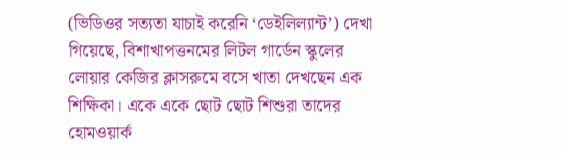(ভিডিওর সত্যতা যাচাই করেনি ‘ডেইলিল্যান্ট’) দেখা গিয়েছে, বিশাখাপত্তনমের লিটল গার্ডেন স্কুলের লোয়ার কেজির ক্লাসরুমে বসে খাতা দেখছেন এক শিক্ষিকা। একে একে ছোট ছোট শিশুরা তাদের হোমওয়ার্ক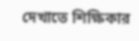দেখাতে শিক্ষিকার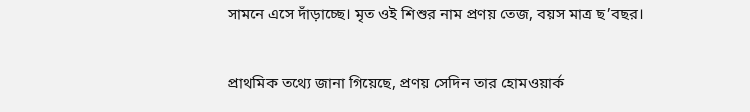সামনে এসে দাঁড়াচ্ছে। মৃত ওই শিশুর নাম প্রণয় তেজ, বয়স মাত্র ছ’বছর।

প্রাথমিক তথ্যে জানা গিয়েছে, প্রণয় সেদিন তার হোমওয়ার্ক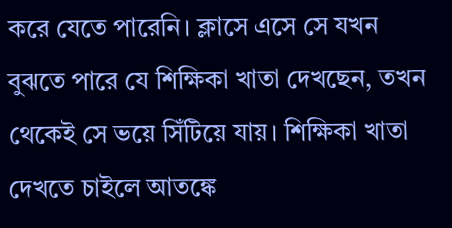করে যেতে পারেনি। ক্লাসে এসে সে যখন বুঝতে পারে যে শিক্ষিকা খাতা দেখছেন, তখন থেকেই সে ভয়ে সিঁটিয়ে যায়। শিক্ষিকা খাতা দেখতে চাইলে আতঙ্কে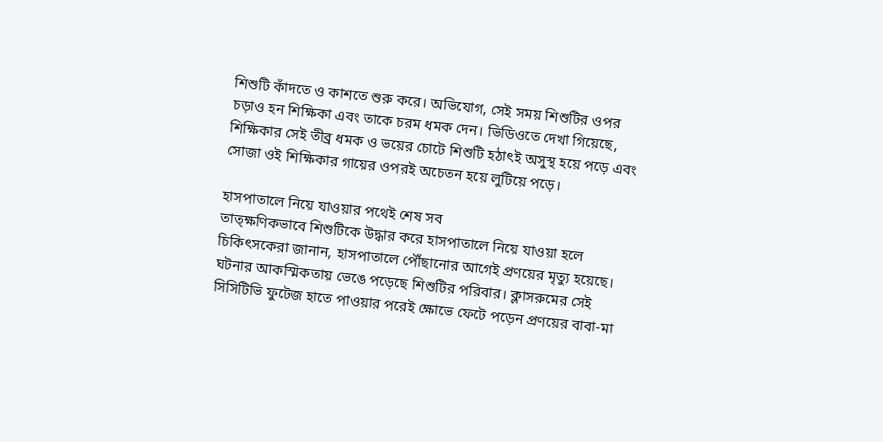শিশুটি কাঁদতে ও কাশতে শুরু করে। অভিযোগ, সেই সময় শিশুটির ওপর চড়াও হন শিক্ষিকা এবং তাকে চরম ধমক দেন। ভিডিওতে দেখা গিয়েছে, শিক্ষিকার সেই তীব্র ধমক ও ভয়ের চোটে শিশুটি হঠাৎই অসুস্থ হয়ে পড়ে এবং সোজা ওই শিক্ষিকার গায়ের ওপরই অচেতন হয়ে লুটিয়ে পড়ে।

হাসপাতালে নিয়ে যাওয়ার পথেই শেষ সব
তাত্ক্ষণিকভাবে শিশুটিকে উদ্ধার করে হাসপাতালে নিয়ে যাওয়া হলে চিকিৎসকেরা জানান, হাসপাতালে পৌঁছানোর আগেই প্রণয়ের মৃত্যু হয়েছে। ঘটনার আকস্মিকতায় ভেঙে পড়েছে শিশুটির পরিবার। ক্লাসরুমের সেই সিসিটিভি ফুটেজ হাতে পাওয়ার পরেই ক্ষোভে ফেটে পড়েন প্রণয়ের বাবা-মা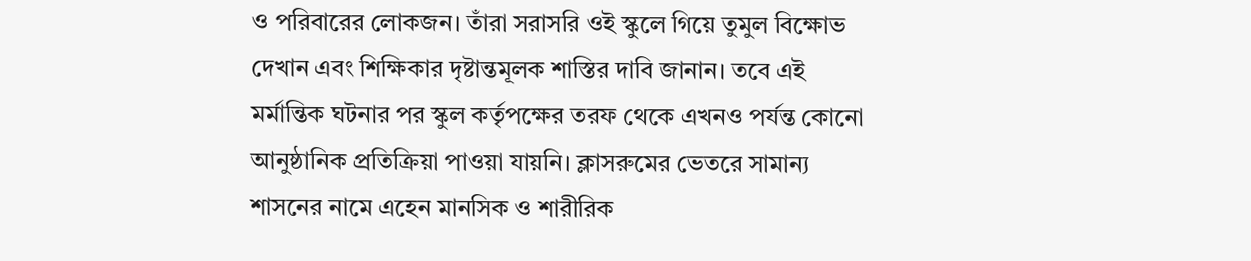ও পরিবারের লোকজন। তাঁরা সরাসরি ওই স্কুলে গিয়ে তুমুল বিক্ষোভ দেখান এবং শিক্ষিকার দৃষ্টান্তমূলক শাস্তির দাবি জানান। তবে এই মর্মান্তিক ঘটনার পর স্কুল কর্তৃপক্ষের তরফ থেকে এখনও পর্যন্ত কোনো আনুষ্ঠানিক প্রতিক্রিয়া পাওয়া যায়নি। ক্লাসরুমের ভেতরে সামান্য শাসনের নামে এহেন মানসিক ও শারীরিক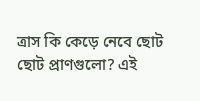ত্রাস কি কেড়ে নেবে ছোট ছোট প্রাণগুলো? এই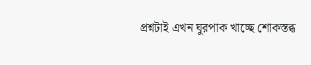প্রশ্নটাই এখন ঘুরপাক খাচ্ছে শোকস্তব্ধ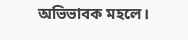অভিভাবক মহলে।